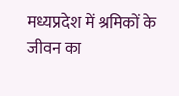मध्यप्रदेश में श्रमिकों के जीवन का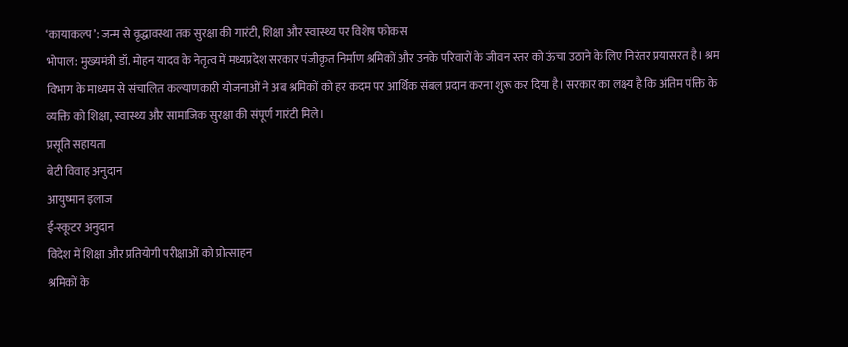‘कायाकल्प’: जन्म से वृद्धावस्था तक सुरक्षा की गारंटी, शिक्षा और स्वास्थ्य पर विशेष फोकस
भोपाल: मुख्यमंत्री डॉ. मोहन यादव के नेतृत्व में मध्यप्रदेश सरकार पंजीकृत निर्माण श्रमिकों और उनके परिवारों के जीवन स्तर को ऊंचा उठाने के लिए निरंतर प्रयासरत है। श्रम विभाग के माध्यम से संचालित कल्याणकारी योजनाओं ने अब श्रमिकों को हर कदम पर आर्थिक संबल प्रदान करना शुरू कर दिया है। सरकार का लक्ष्य है कि अंतिम पंक्ति के व्यक्ति को शिक्षा, स्वास्थ्य और सामाजिक सुरक्षा की संपूर्ण गारंटी मिले।
प्रसूति सहायता
बेटी विवाह अनुदान
आयुष्मान इलाज
ई-स्कूटर अनुदान
विदेश में शिक्षा और प्रतियोगी परीक्षाओं को प्रोत्साहन
श्रमिकों के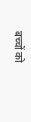बच्चों को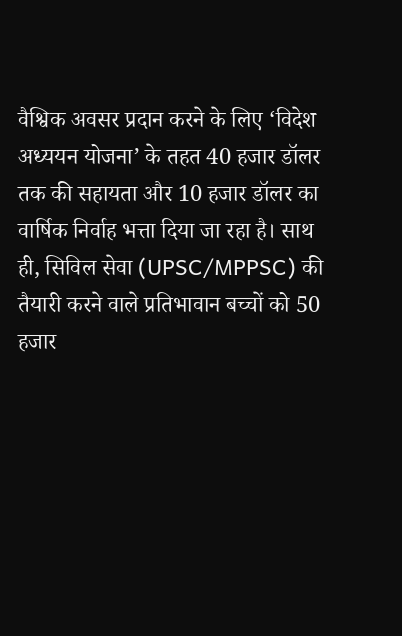वैश्विक अवसर प्रदान करने के लिए ‘विदेश अध्ययन योजना’ के तहत 40 हजार डॉलर तक की सहायता और 10 हजार डॉलर का वार्षिक निर्वाह भत्ता दिया जा रहा है। साथ ही, सिविल सेवा (UPSC/MPPSC) की तैयारी करने वाले प्रतिभावान बच्चों को 50 हजार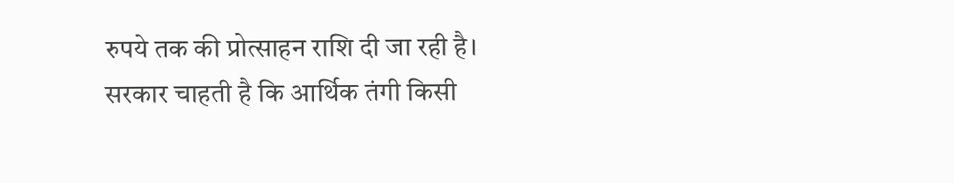रुपये तक की प्रोत्साहन राशि दी जा रही है। सरकार चाहती है कि आर्थिक तंगी किसी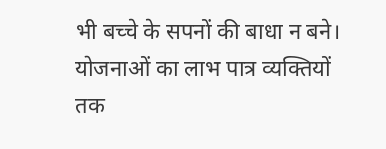भी बच्चे के सपनों की बाधा न बने।
योजनाओं का लाभ पात्र व्यक्तियों तक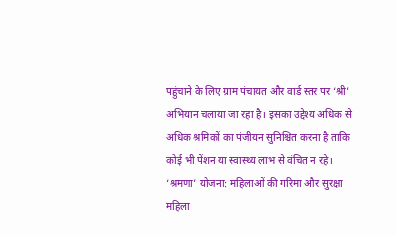पहुंचाने के लिए ग्राम पंचायत और वार्ड स्तर पर ‘श्री’ अभियान चलाया जा रहा है। इसका उद्देश्य अधिक से अधिक श्रमिकों का पंजीयन सुनिश्चित करना है ताकि कोई भी पेंशन या स्वास्थ्य लाभ से वंचित न रहे।
‘श्रमणा’ योजना: महिलाओं की गरिमा और सुरक्षा
महिला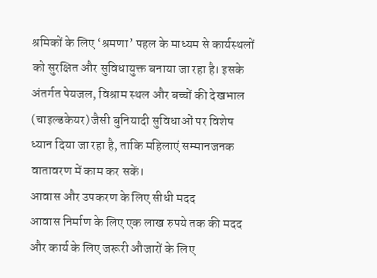श्रमिकों के लिए ‘श्रमणा’ पहल के माध्यम से कार्यस्थलों को सुरक्षित और सुविधायुक्त बनाया जा रहा है। इसके अंतर्गत पेयजल, विश्राम स्थल और बच्चों की देखभाल (चाइल्डकेयर) जैसी बुनियादी सुविधाओं पर विशेष ध्यान दिया जा रहा है, ताकि महिलाएं सम्मानजनक वातावरण में काम कर सकें।
आवास और उपकरण के लिए सीधी मदद
आवास निर्माण के लिए एक लाख रुपये तक की मदद और कार्य के लिए जरूरी औजारों के लिए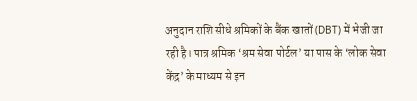अनुदान राशि सीधे श्रमिकों के बैंक खातों (DBT) में भेजी जा रही है। पात्र श्रमिक ‘श्रम सेवा पोर्टल’ या पास के ‘लोक सेवा केंद्र’ के माध्यम से इन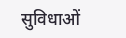सुविधाओं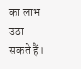का लाभ उठा सकते हैं।